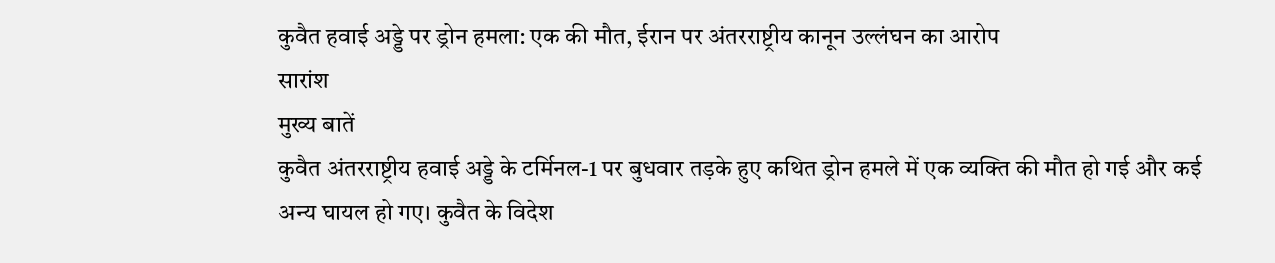कुवैत हवाई अड्डे पर ड्रोन हमला: एक की मौत, ईरान पर अंतरराष्ट्रीय कानून उल्लंघन का आरोप
सारांश
मुख्य बातें
कुवैत अंतरराष्ट्रीय हवाई अड्डे के टर्मिनल-1 पर बुधवार तड़के हुए कथित ड्रोन हमले में एक व्यक्ति की मौत हो गई और कई अन्य घायल हो गए। कुवैत के विदेश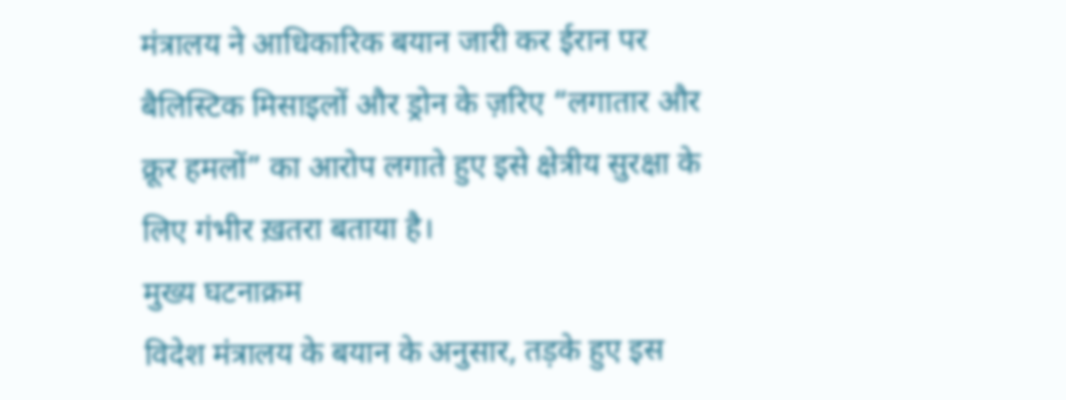मंत्रालय ने आधिकारिक बयान जारी कर ईरान पर बैलिस्टिक मिसाइलों और ड्रोन के ज़रिए “लगातार और क्रूर हमलों” का आरोप लगाते हुए इसे क्षेत्रीय सुरक्षा के लिए गंभीर ख़तरा बताया है।
मुख्य घटनाक्रम
विदेश मंत्रालय के बयान के अनुसार, तड़के हुए इस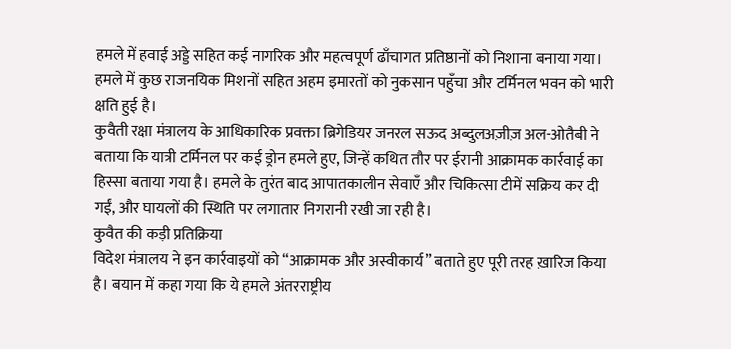हमले में हवाई अड्डे सहित कई नागरिक और महत्वपूर्ण ढाँचागत प्रतिष्ठानों को निशाना बनाया गया। हमले में कुछ राजनयिक मिशनों सहित अहम इमारतों को नुकसान पहुँचा और टर्मिनल भवन को भारी क्षति हुई है।
कुवैती रक्षा मंत्रालय के आधिकारिक प्रवक्ता ब्रिगेडियर जनरल सऊद अब्दुलअज़ीज़ अल-ओतैबी ने बताया कि यात्री टर्मिनल पर कई ड्रोन हमले हुए, जिन्हें कथित तौर पर ईरानी आक्रामक कार्रवाई का हिस्सा बताया गया है। हमले के तुरंत बाद आपातकालीन सेवाएँ और चिकित्सा टीमें सक्रिय कर दी गईं, और घायलों की स्थिति पर लगातार निगरानी रखी जा रही है।
कुवैत की कड़ी प्रतिक्रिया
विदेश मंत्रालय ने इन कार्रवाइयों को “आक्रामक और अस्वीकार्य” बताते हुए पूरी तरह ख़ारिज किया है। बयान में कहा गया कि ये हमले अंतरराष्ट्रीय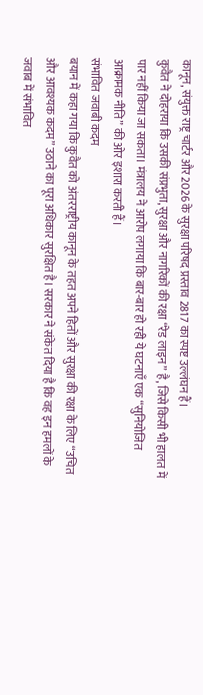कानून, संयुक्त राष्ट्र चार्टर और 2026 के सुरक्षा परिषद प्रस्ताव 2817 का स्पष्ट उल्लंघन हैं।
कुवैत ने दोहराया कि उसकी संप्रभुता, सुरक्षा और नागरिकों की रक्षा “रेड लाइन” है, जिसे किसी भी हालत में पार नहीं किया जा सकता। मंत्रालय ने आरोप लगाया कि बार-बार हो रही ये घटनाएँ एक “सुनियोजित आक्रामक नीति” की ओर इशारा करती हैं।
संभावित जवाबी कदम
बयान में कहा गया कि कुवैत को अंतरराष्ट्रीय कानून के तहत अपने हितों और सुरक्षा की रक्षा के लिए “उचित और आवश्यक कदम” उठाने का पूरा अधिकार सुरक्षित है। सरकार ने संकेत दिया है कि वह इन हमलों के जवाब में संभावित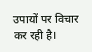उपायों पर विचार कर रही है।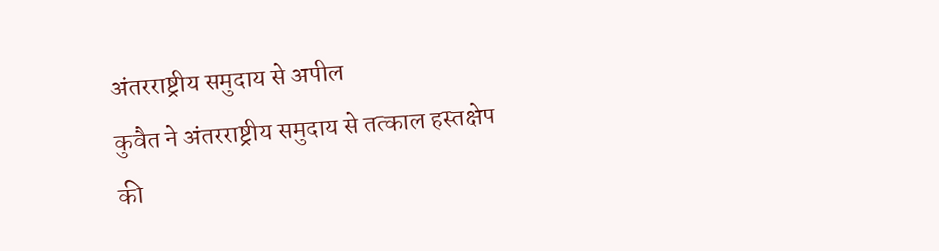अंतरराष्ट्रीय समुदाय से अपील
कुवैत ने अंतरराष्ट्रीय समुदाय से तत्काल हस्तक्षेप की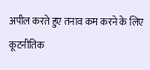अपील करते हुए तनाव कम करने के लिए कूटनीतिक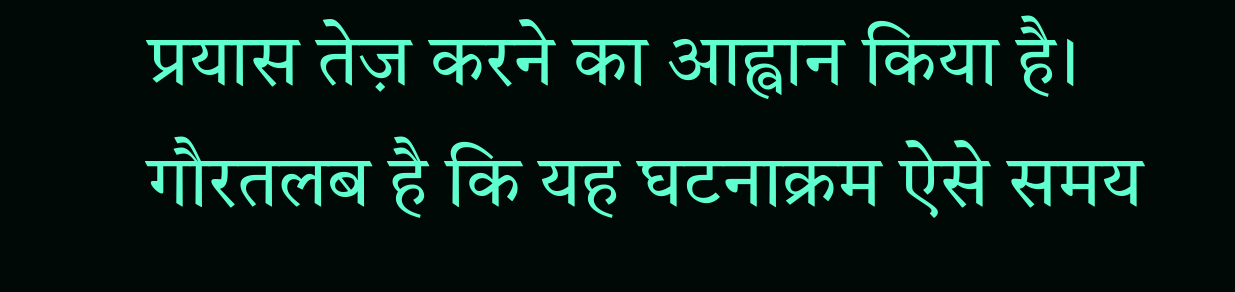प्रयास तेज़ करने का आह्वान किया है। गौरतलब है कि यह घटनाक्रम ऐसे समय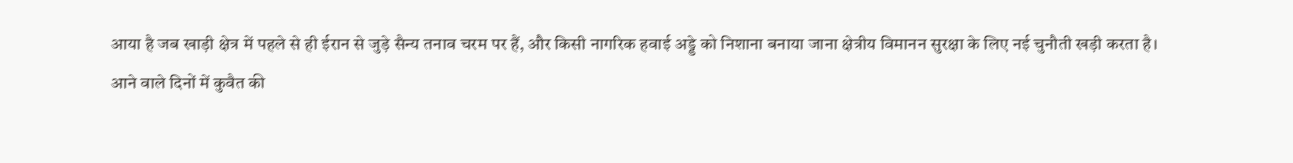आया है जब खाड़ी क्षेत्र में पहले से ही ईरान से जुड़े सैन्य तनाव चरम पर हैं, और किसी नागरिक हवाई अड्डे को निशाना बनाया जाना क्षेत्रीय विमानन सुरक्षा के लिए नई चुनौती खड़ी करता है।
आने वाले दिनों में कुवैत की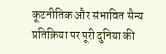कूटनीतिक और संभावित सैन्य प्रतिक्रिया पर पूरी दुनिया की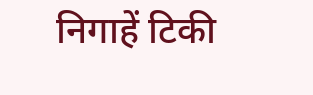निगाहें टिकी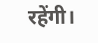रहेंगी।